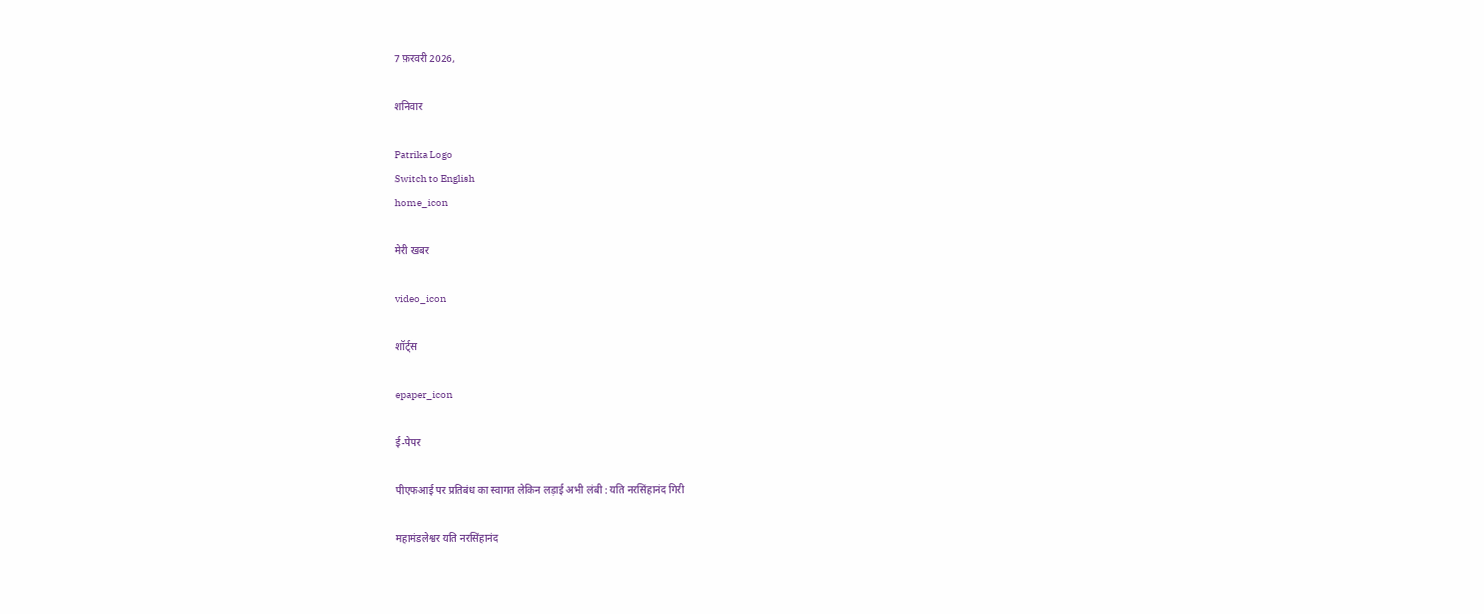7 फ़रवरी 2026,

शनिवार

Patrika Logo
Switch to English
home_icon

मेरी खबर

video_icon

शॉर्ट्स

epaper_icon

ई-पेपर

पीएफआई पर प्रतिबंध का स्वागत लेकिन लड़ाई अभी लंबी : यति नरसिंहानंद गिरी

महामंडलेश्वर यति नरसिंहानंद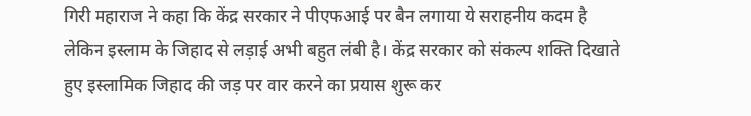गिरी महाराज ने कहा कि केंद्र सरकार ने पीएफआई पर बैन लगाया ये सराहनीय कदम है लेकिन इस्लाम के जिहाद से लड़ाई अभी बहुत लंबी है। केंद्र सरकार को संकल्प शक्ति दिखाते हुए इस्लामिक जिहाद की जड़ पर वार करने का प्रयास शुरू कर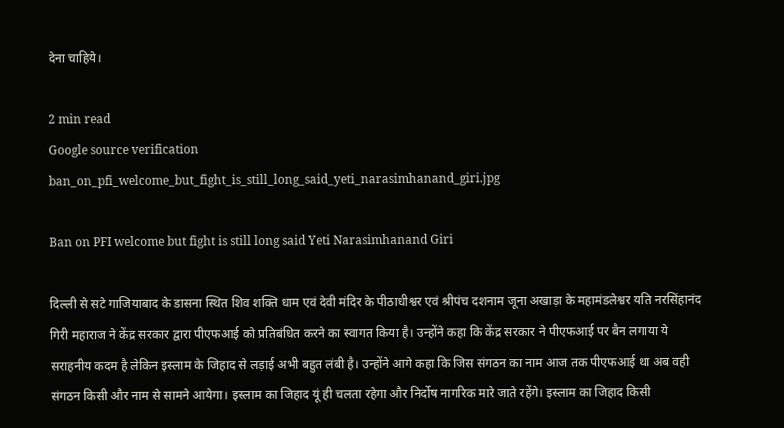देना चाहिये।

2 min read
Google source verification
ban_on_pfi_welcome_but_fight_is_still_long_said_yeti_narasimhanand_giri.jpg

Ban on PFI welcome but fight is still long said Yeti Narasimhanand Giri

दिल्ली से सटे गाजियाबाद के डासना स्थित शिव शक्ति धाम एवं देवी मंदिर के पीठाधीश्वर एवं श्रीपंच दशनाम जूना अखाड़ा के महामंडलेश्वर यति नरसिंहानंद गिरी महाराज ने केंद्र सरकार द्वारा पीएफआई को प्रतिबंधित करने का स्वागत किया है। उन्होंने कहा कि केंद्र सरकार ने पीएफआई पर बैन लगाया ये सराहनीय कदम है लेकिन इस्लाम के जिहाद से लड़ाई अभी बहुत लंबी है। उन्होंने आगे कहा कि जिस संगठन का नाम आज तक पीएफआई था अब वही संगठन किसी और नाम से सामने आयेगा। इस्लाम का जिहाद यूं ही चलता रहेगा और निर्दोष नागरिक मारे जाते रहेंगे। इस्लाम का जिहाद किसी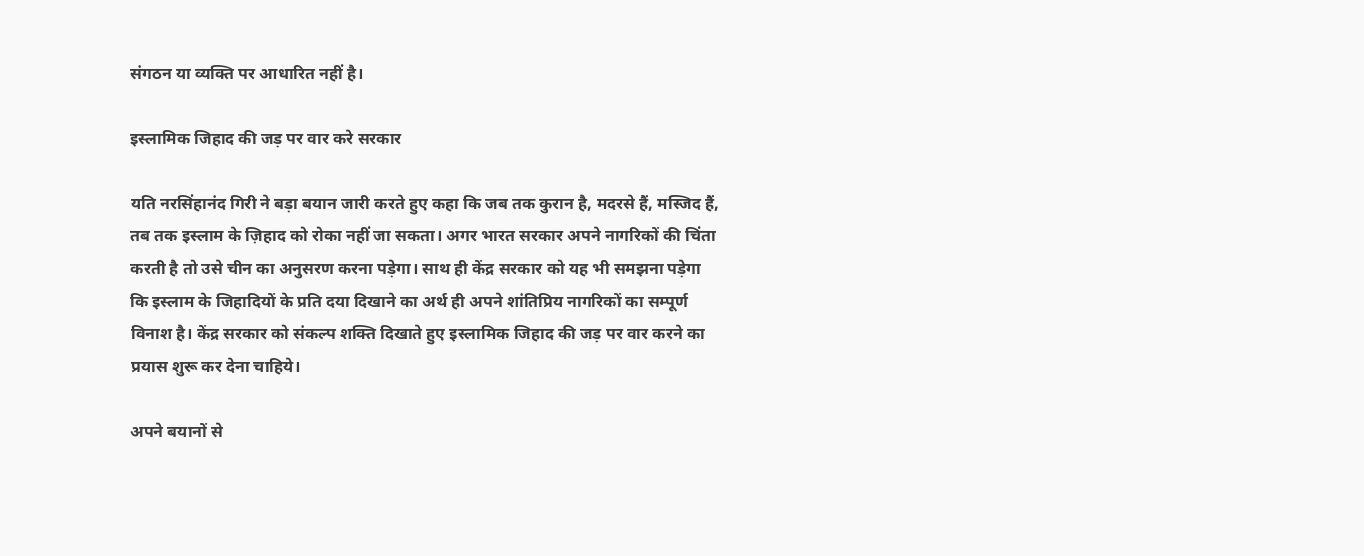संगठन या व्यक्ति पर आधारित नहीं है।

इस्लामिक जिहाद की जड़ पर वार करे सरकार

यति नरसिंहानंद गिरी ने बड़ा बयान जारी करते हुए कहा कि जब तक कुरान है, मदरसे हैं, मस्जिद हैं, तब तक इस्लाम के ज़िहाद को रोका नहीं जा सकता। अगर भारत सरकार अपने नागरिकों की चिंता करती है तो उसे चीन का अनुसरण करना पड़ेगा। साथ ही केंद्र सरकार को यह भी समझना पड़ेगा कि इस्लाम के जिहादियों के प्रति दया दिखाने का अर्थ ही अपने शांतिप्रिय नागरिकों का सम्पूर्ण विनाश है। केंद्र सरकार को संकल्प शक्ति दिखाते हुए इस्लामिक जिहाद की जड़ पर वार करने का प्रयास शुरू कर देना चाहिये।

अपने बयानों से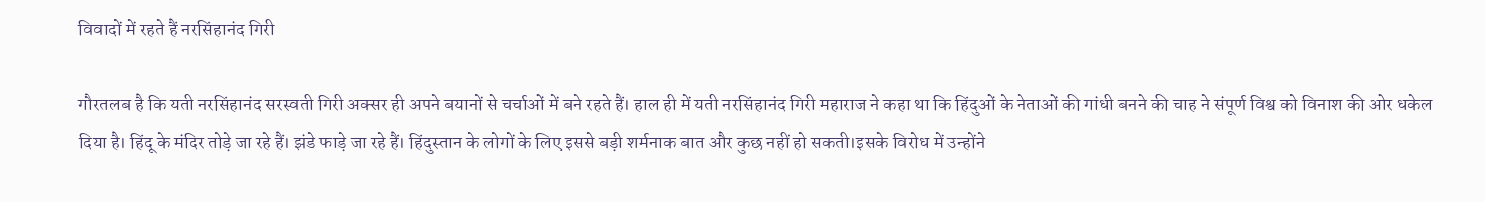विवादों में रहते हैं नरसिंहानंद गिरी

गौरतलब है कि यती नरसिंहानंद सरस्वती गिरी अक्सर ही अपने बयानों से चर्चाओं में बने रहते हैं। हाल ही में यती नरसिंहानंद गिरी महाराज ने कहा था कि हिंदुओं के नेताओं की गांधी बनने की चाह ने संपूर्ण विश्व को विनाश की ओर धकेल दिया है। हिंदू के मंदिर तोड़े जा रहे हैं। झंडे फाड़े जा रहे हैं। हिंदुस्तान के लोगों के लिए इससे बड़ी शर्मनाक बात और कुछ नहीं हो सकती।इसके विरोध में उन्होंने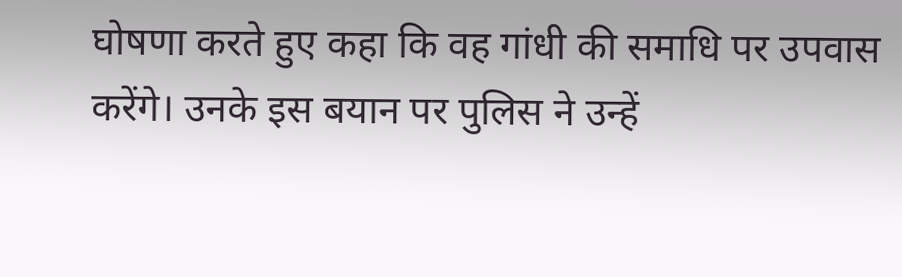घोषणा करते हुए कहा कि वह गांधी की समाधि पर उपवास करेंगे। उनके इस बयान पर पुलिस ने उन्हें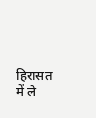हिरासत में ले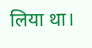लिया था।